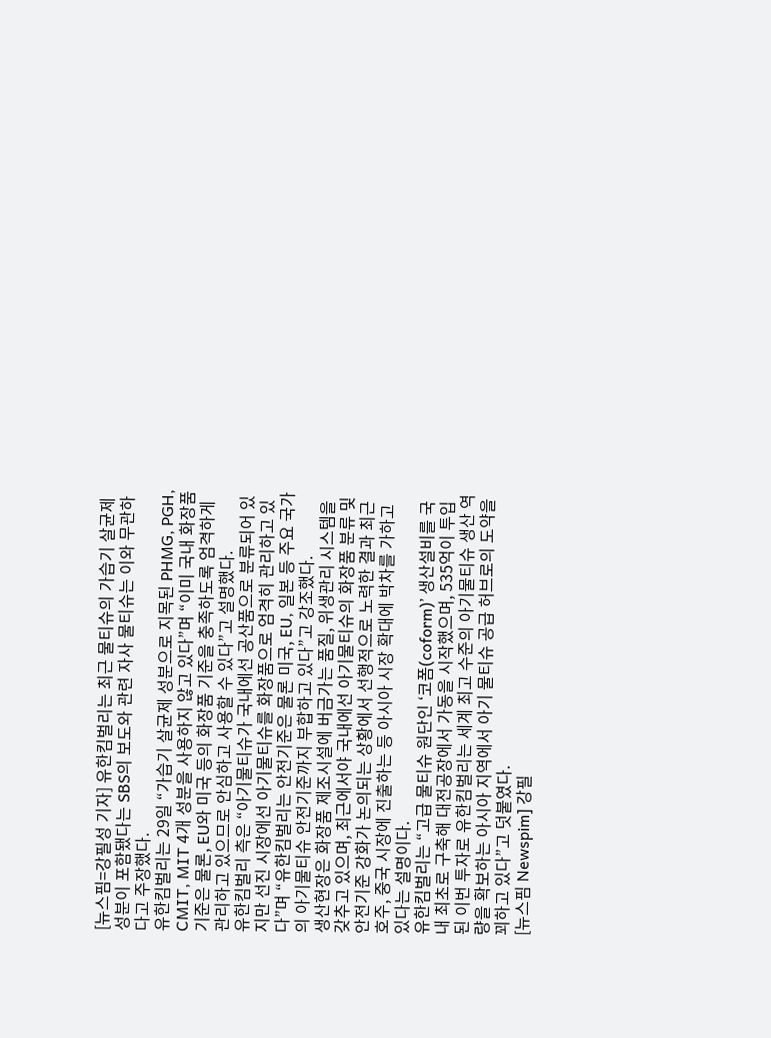[뉴스핌=강필성 기자] 유한킴벌리는 최근 물티슈의 가습기 살균제 성분이 포함됐다는 SBS의 보도와 관련 자사 물티슈는 이와 무관하다고 주장했다.
유한킴벌리는 29일 “가습기 살균제 성분으로 지목된 PHMG, PGH, CMIT, MIT 4개 성분을 사용하지 않고 있다”며 “이미 국내 화장품 기준은 물론, EU와 미국 등의 화장품 기준을 충족하도록 엄격하게 관리하고 있으므로 안심하고 사용할 수 있다”고 설명했다.
유한킴벌리 측은 “아기물티슈가 국내에선 공산품으로 분류되어 있지만 선진 시장에선 아기물티슈를 화장품으로 엄격히 관리하고 있다”며 “유한킴벌리는 안전기준은 물론 미국, EU, 일본 등 주요 국가의 아기물티슈 안전기준까지 부합하고 있다”고 강조했다.
생산현장은 화장품 제조시설에 버금가는 품질, 위생관리 시스템을 갖추고 있으며, 최근에서야 국내에선 아기물티슈의 화장품 분류 및 안전기준 강화가 논의되는 상황에서 선행적으로 노력한 결과 최근 호주, 중국 시장에 진출하는 등 아시아 시장 확대에 박차를 가하고 있다는 설명이다.
유한킴벌리는 “고급 물티슈 원단인 ‘코폼(coform)’ 생산설비를 국내 최초로 구축해 대전공장에서 가동을 시작했으며, 535억이 투입된 이번 투자로 유한킴벌리는 세계 최고 수준의 아기물티슈 생산 역량을 확보하는 아시아 지역에서 아기 물티슈 공급 허브로의 도약을 꾀하고 있다”고 덧붙였다.
[뉴스핌 Newspim] 강필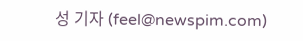성 기자 (feel@newspim.com)